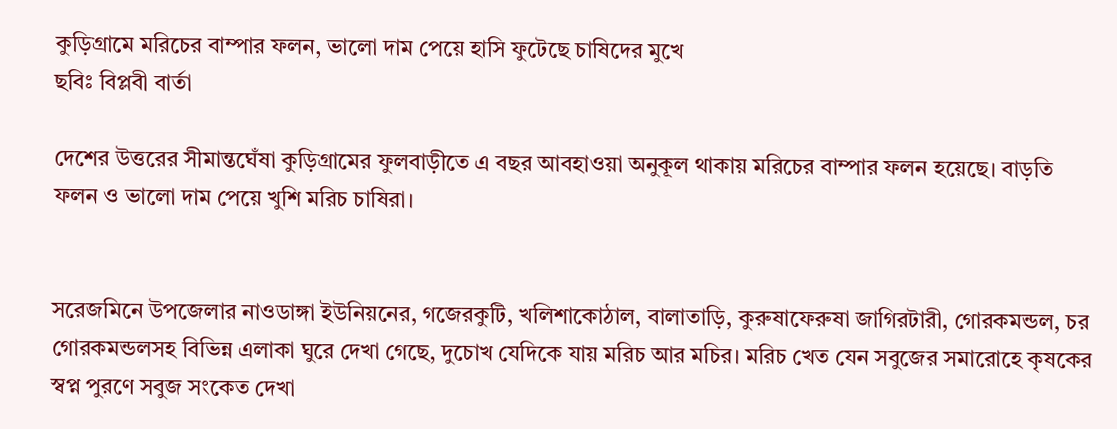কুড়িগ্রামে মরিচের বাম্পার ফলন, ভালো দাম পেয়ে হাসি ফুটেছে চাষিদের মুখে
ছবিঃ বিপ্লবী বার্তা

দেশের উত্তরের সীমান্তঘেঁষা কুড়িগ্রামের ফুলবাড়ীতে এ বছর আবহাওয়া অনুকূল থাকায় মরিচের বাম্পার ফলন হয়েছে। বাড়তি ফলন ও ভালো দাম পেয়ে খুশি মরিচ চাষিরা।


সরেজমিনে উপজেলার নাওডাঙ্গা ইউনিয়নের, গজেরকুটি, খলিশাকোঠাল, বালাতাড়ি, কুরুষাফেরুষা জাগিরটারী, গোরকমন্ডল, চর গোরকমন্ডলসহ বিভিন্ন এলাকা ঘুরে দেখা গেছে, দুচোখ যেদিকে যায় মরিচ আর মচির। মরিচ খেত যেন সবুজের সমারোহে কৃষকের স্বপ্ন পুরণে সবুজ সংকেত দেখা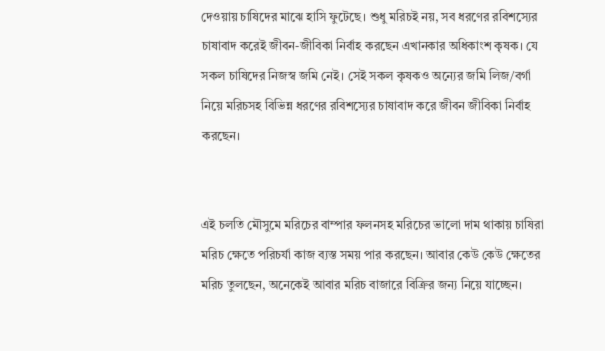দেওয়ায় চাষিদের মাঝে হাসি ফুটেছে। শুধু মরিচই নয়, সব ধরণের রবিশস্যের চাষাবাদ করেই জীবন-জীবিকা নির্বাহ করছেন এখানকার অধিকাংশ কৃষক। যে সকল চাষিদের নিজস্ব জমি নেই। সেই সকল কৃষকও অন্যের জমি লিজ/বর্গা নিয়ে মরিচসহ বিভিন্ন ধরণের রবিশস্যের চাষাবাদ করে জীবন জীবিকা নির্বাহ করছেন।


এই চলতি মৌসুমে মরিচের বাম্পার ফলনসহ মরিচের ভালো দাম থাকায় চাষিরা মরিচ ক্ষেতে পরিচর্যা কাজ ব্যস্ত সময় পার করছেন। আবার কেউ কেউ ক্ষেতের মরিচ তুলছেন, অনেকেই আবার মরিচ বাজারে বিক্রির জন্য নিয়ে যাচ্ছেন।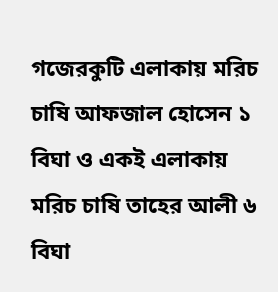গজেরকুটি এলাকায় মরিচ চাষি আফজাল হোসেন ১ বিঘা ও একই এলাকায় মরিচ চাষি তাহের আলী ৬ বিঘা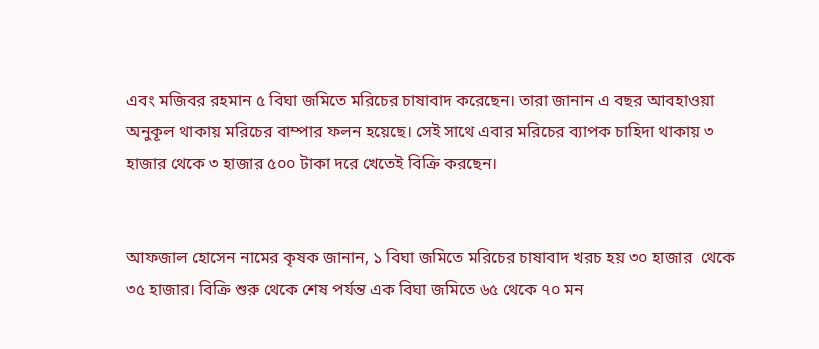এবং মজিবর রহমান ৫ বিঘা জমিতে মরিচের চাষাবাদ করেছেন। তারা জানান এ বছর আবহাওয়া অনুকূল থাকায় মরিচের বাম্পার ফলন হয়েছে। সেই সাথে এবার মরিচের ব্যাপক চাহিদা থাকায় ৩ হাজার থেকে ৩ হাজার ৫০০ টাকা দরে খেতেই বিক্রি করছেন।


আফজাল হোসেন নামের কৃষক জানান, ১ বিঘা জমিতে মরিচের চাষাবাদ খরচ হয় ৩০ হাজার  থেকে ৩৫ হাজার। বিক্রি শুরু থেকে শেষ পর্যন্ত এক বিঘা জমিতে ৬৫ থেকে ৭০ মন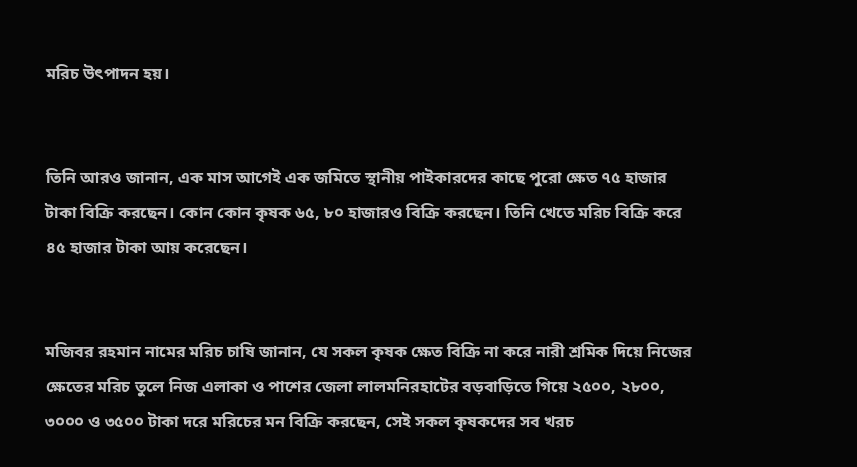মরিচ উৎপাদন হয়।


তিনি আরও জানান, এক মাস আগেই এক জমিতে স্থানীয় পাইকারদের কাছে পুরো ক্ষেত ৭৫ হাজার টাকা বিক্রি করছেন। কোন কোন কৃষক ৬৫, ৮০ হাজারও বিক্রি করছেন। তিনি খেতে মরিচ বিক্রি করে ৪৫ হাজার টাকা আয় করেছেন।


মজিবর রহমান নামের মরিচ চাষি জানান, যে সকল কৃষক ক্ষেত বিক্রি না করে নারী শ্রমিক দিয়ে নিজের ক্ষেতের মরিচ তুলে নিজ এলাকা ও পাশের জেলা লালমনিরহাটের বড়বাড়িতে গিয়ে ২৫০০, ২৮০০, ৩০০০ ও ৩৫০০ টাকা দরে মরিচের মন বিক্রি করছেন, সেই সকল কৃষকদের সব খরচ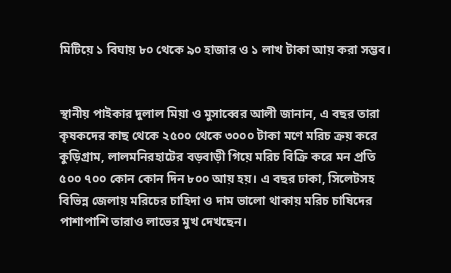মিটিয়ে ১ বিঘায় ৮০ থেকে ৯০ হাজার ও ১ লাখ টাকা আয় করা সম্ভব।


স্থানীয় পাইকার দুলাল মিয়া ও মুসাব্বের আলী জানান, এ বছর তারা কৃষকদের কাছ থেকে ২৫০০ থেকে ৩০০০ টাকা মণে মরিচ ক্রয় করে কুড়িগ্রাম, লালমনিরহাটের বড়বাড়ী গিয়ে মরিচ বিক্রি করে মন প্রতি ৫০০ ৭০০ কোন কোন দিন ৮০০ আয় হয়। এ বছর ঢাকা, সিলেটসহ বিভিন্ন জেলায় মরিচের চাহিদা ও দাম ভালো থাকায় মরিচ চাষিদের পাশাপাশি তারাও লাভের মুখ দেখছেন।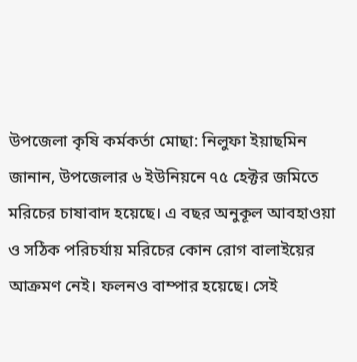উপজেলা কৃষি কর্মকর্তা মোছা: নিলুফা ইয়াছমিন জানান, উপজেলার ৬ ইউনিয়নে ৭৫ হেক্টর জমিতে মরিচের চাষাবাদ হয়েছে। এ বছর অনুকূল আবহাওয়া ও সঠিক পরিচর্যায় মরিচের কোন রোগ বালাইয়ের আক্রমণ নেই। ফলনও বাম্পার হয়েছে। সেই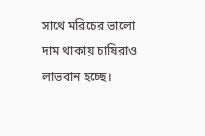সাথে মরিচের ভালো দাম থাকায় চাষিরাও লাভবান হচ্ছে।